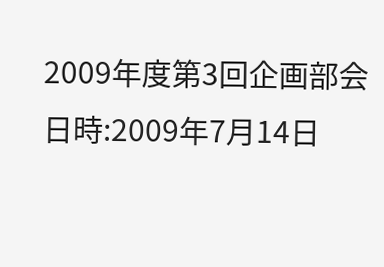2009年度第3回企画部会
日時:2009年7月14日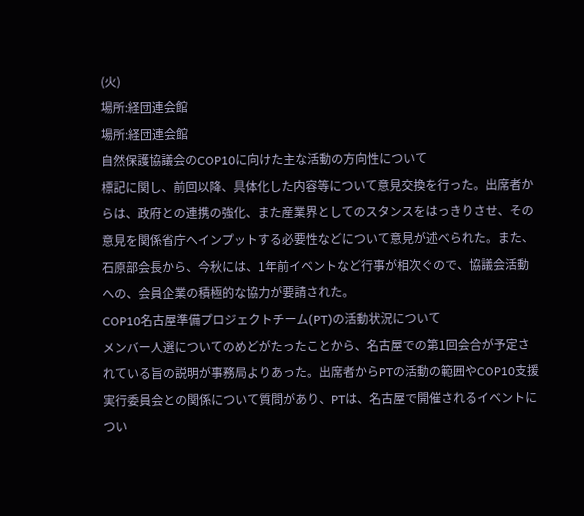(火)
場所:経団連会館
場所:経団連会館
自然保護協議会のCOP10に向けた主な活動の方向性について
標記に関し、前回以降、具体化した内容等について意見交換を行った。出席者からは、政府との連携の強化、また産業界としてのスタンスをはっきりさせ、その意見を関係省庁へインプットする必要性などについて意見が述べられた。また、石原部会長から、今秋には、1年前イベントなど行事が相次ぐので、協議会活動への、会員企業の積極的な協力が要請された。
COP10名古屋準備プロジェクトチーム(PT)の活動状況について
メンバー人選についてのめどがたったことから、名古屋での第1回会合が予定されている旨の説明が事務局よりあった。出席者からPTの活動の範囲やCOP10支援実行委員会との関係について質問があり、PTは、名古屋で開催されるイベントについ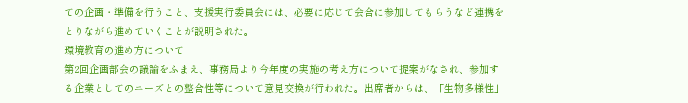ての企画・準備を行うこと、支援実行委員会には、必要に応じて会合に参加してもらうなど連携をとりながら進めていくことが説明された。
環境教育の進め方について
第2回企画部会の議論をふまえ、事務局より今年度の実施の考え方について提案がなされ、参加する企業としてのニーズとの整合性等について意見交換が行われた。出席者からは、「生物多様性」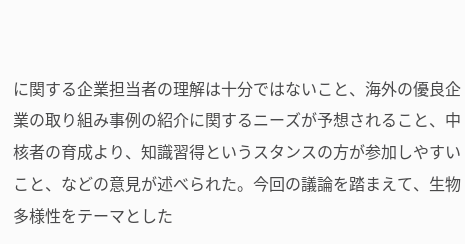に関する企業担当者の理解は十分ではないこと、海外の優良企業の取り組み事例の紹介に関するニーズが予想されること、中核者の育成より、知識習得というスタンスの方が参加しやすいこと、などの意見が述べられた。今回の議論を踏まえて、生物多様性をテーマとした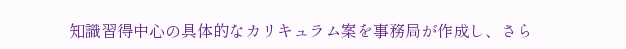知識習得中心の具体的なカリキュラム案を事務局が作成し、さら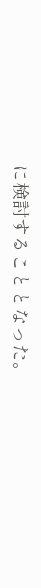に検討することとなった。